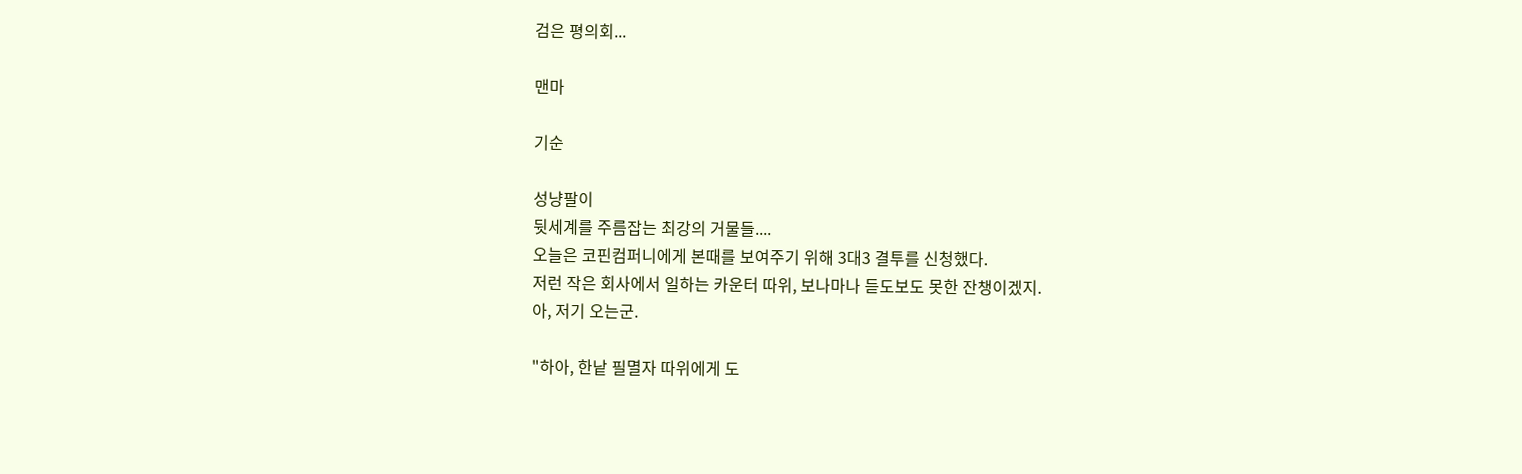검은 평의회...

맨마

기순

성냥팔이
뒷세계를 주름잡는 최강의 거물들....
오늘은 코핀컴퍼니에게 본때를 보여주기 위해 3대3 결투를 신청했다.
저런 작은 회사에서 일하는 카운터 따위, 보나마나 듣도보도 못한 잔챙이겠지.
아, 저기 오는군.

"하아, 한낱 필멸자 따위에게 도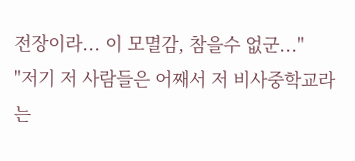전장이라... 이 모멸감, 참을수 없군..."
"저기 저 사람들은 어째서 저 비사중학교라는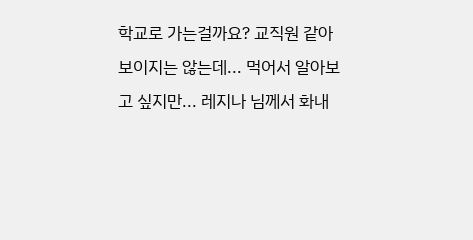학교로 가는걸까요? 교직원 같아 보이지는 않는데... 먹어서 알아보고 싶지만... 레지나 님께서 화내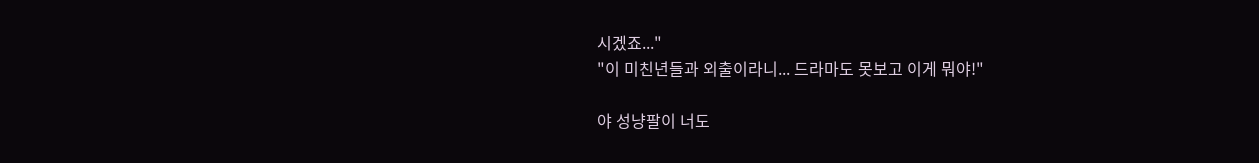시겠죠..."
"이 미친년들과 외출이라니... 드라마도 못보고 이게 뭐야!"

야 성냥팔이 너도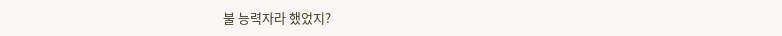불 능력자라 했었지?